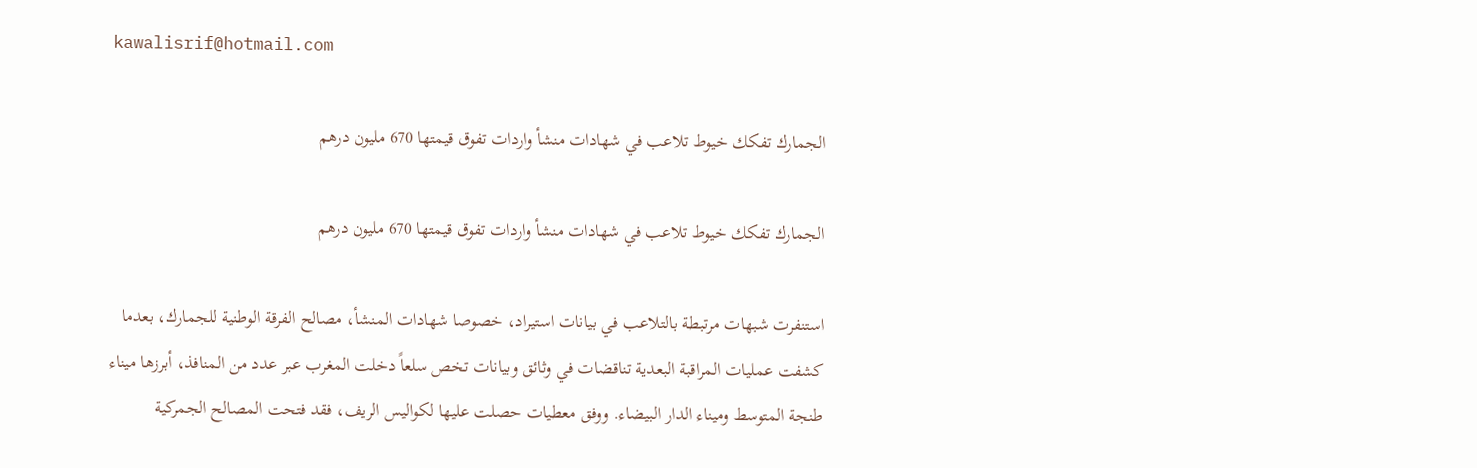kawalisrif@hotmail.com

الجمارك تفكك خيوط تلاعب في شهادات منشأ واردات تفوق قيمتها 670 مليون درهم

الجمارك تفكك خيوط تلاعب في شهادات منشأ واردات تفوق قيمتها 670 مليون درهم

استنفرت شبهات مرتبطة بالتلاعب في بيانات استيراد، خصوصا شهادات المنشأ، مصالح الفرقة الوطنية للجمارك، بعدما كشفت عمليات المراقبة البعدية تناقضات في وثائق وبيانات تخص سلعاً دخلت المغرب عبر عدد من المنافذ، أبرزها ميناء طنجة المتوسط وميناء الدار البيضاء. ووفق معطيات حصلت عليها لكواليس الريف، فقد فتحت المصالح الجمركية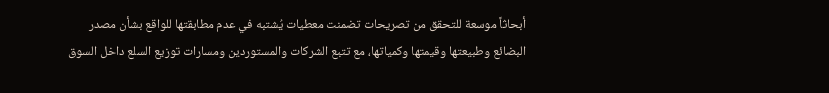أبحاثاً موسعة للتحقق من تصريحات تضمنت معطيات يُشتبه في عدم مطابقتها للواقع بشأن مصدر البضائع وطبيعتها وقيمتها وكمياتها، مع تتبع الشركات والمستوردين ومسارات توزيع السلع داخل السوق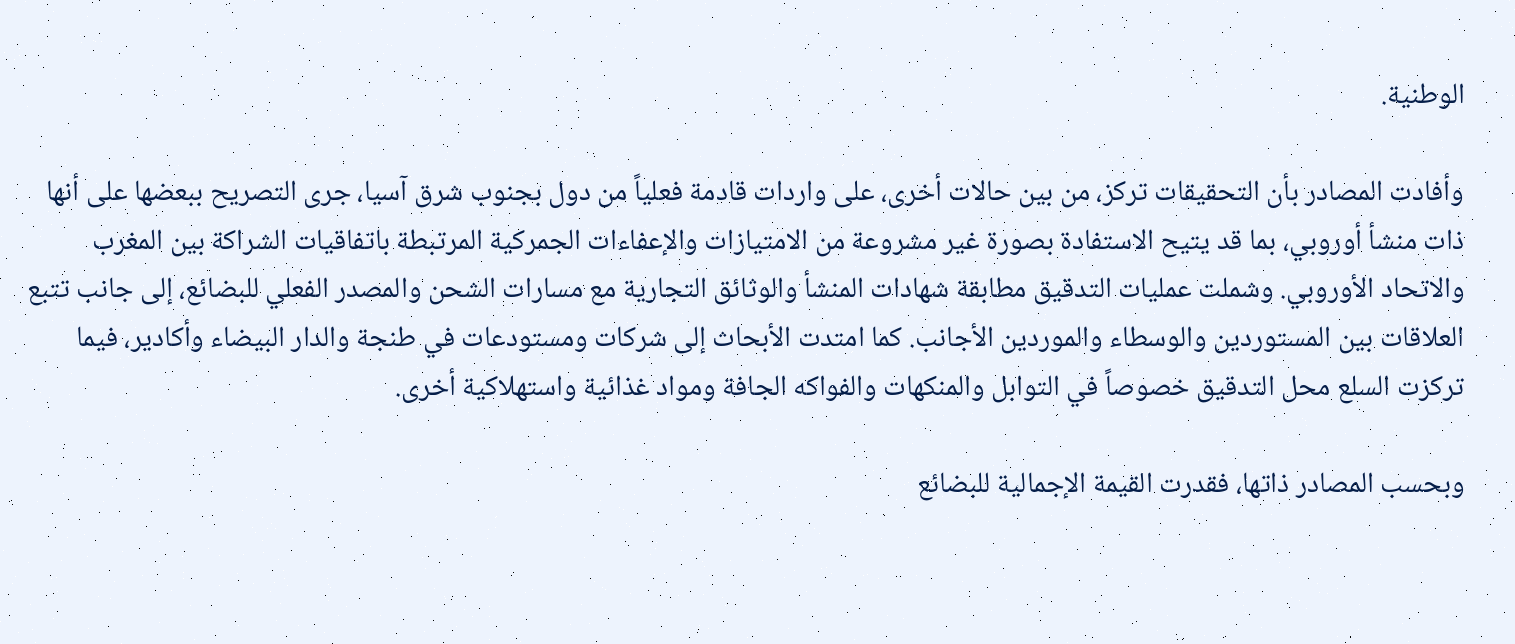الوطنية.

وأفادت المصادر بأن التحقيقات تركز، من بين حالات أخرى، على واردات قادمة فعلياً من دول بجنوب شرق آسيا، جرى التصريح ببعضها على أنها ذات منشأ أوروبي، بما قد يتيح الاستفادة بصورة غير مشروعة من الامتيازات والإعفاءات الجمركية المرتبطة باتفاقيات الشراكة بين المغرب والاتحاد الأوروبي. وشملت عمليات التدقيق مطابقة شهادات المنشأ والوثائق التجارية مع مسارات الشحن والمصدر الفعلي للبضائع، إلى جانب تتبع العلاقات بين المستوردين والوسطاء والموردين الأجانب. كما امتدت الأبحاث إلى شركات ومستودعات في طنجة والدار البيضاء وأكادير، فيما تركزت السلع محل التدقيق خصوصاً في التوابل والمنكهات والفواكه الجافة ومواد غذائية واستهلاكية أخرى.

وبحسب المصادر ذاتها، فقدرت القيمة الإجمالية للبضائع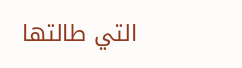التي طالتها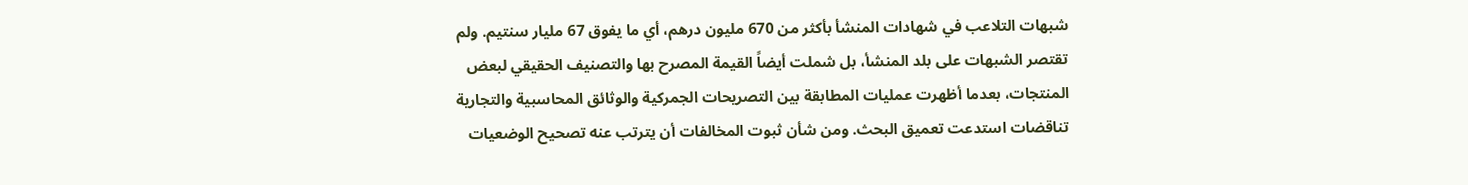شبهات التلاعب في شهادات المنشأ بأكثر من 670 مليون درهم، أي ما يفوق 67 مليار سنتيم. ولم تقتصر الشبهات على بلد المنشأ، بل شملت أيضاً القيمة المصرح بها والتصنيف الحقيقي لبعض المنتجات، بعدما أظهرت عمليات المطابقة بين التصريحات الجمركية والوثائق المحاسبية والتجارية تناقضات استدعت تعميق البحث. ومن شأن ثبوت المخالفات أن يترتب عنه تصحيح الوضعيات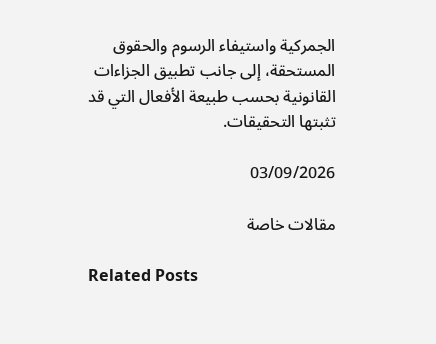الجمركية واستيفاء الرسوم والحقوق المستحقة، إلى جانب تطبيق الجزاءات القانونية بحسب طبيعة الأفعال التي قد تثبتها التحقيقات.

03/09/2026

مقالات خاصة

Related Posts